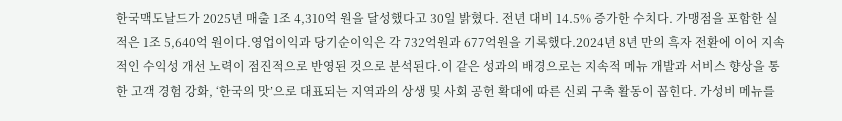한국맥도날드가 2025년 매출 1조 4,310억 원을 달성했다고 30일 밝혔다. 전년 대비 14.5% 증가한 수치다. 가맹점을 포함한 실적은 1조 5,640억 원이다.영업이익과 당기순이익은 각 732억원과 677억원을 기록했다.2024년 8년 만의 흑자 전환에 이어 지속적인 수익성 개선 노력이 점진적으로 반영된 것으로 분석된다.이 같은 성과의 배경으로는 지속적 메뉴 개발과 서비스 향상을 통한 고객 경험 강화, ‘한국의 맛’으로 대표되는 지역과의 상생 및 사회 공헌 확대에 따른 신뢰 구축 활동이 꼽힌다. 가성비 메뉴를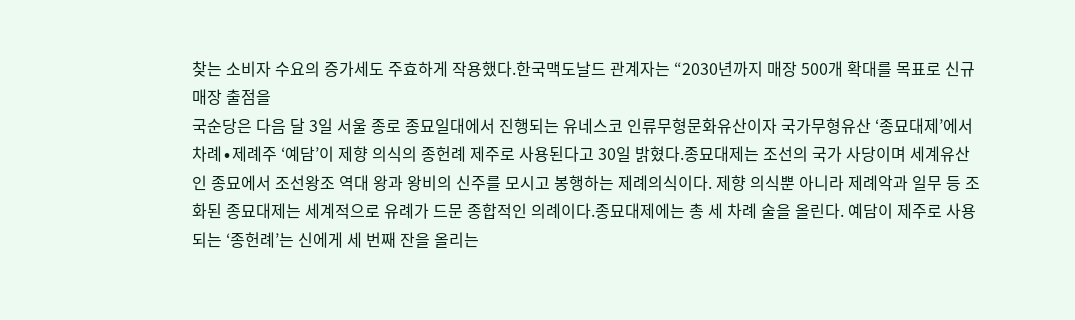찾는 소비자 수요의 증가세도 주효하게 작용했다.한국맥도날드 관계자는 “2030년까지 매장 500개 확대를 목표로 신규 매장 출점을
국순당은 다음 달 3일 서울 종로 종묘일대에서 진행되는 유네스코 인류무형문화유산이자 국가무형유산 ‘종묘대제’에서 차례∙제례주 ‘예담’이 제향 의식의 종헌례 제주로 사용된다고 30일 밝혔다.종묘대제는 조선의 국가 사당이며 세계유산인 종묘에서 조선왕조 역대 왕과 왕비의 신주를 모시고 봉행하는 제례의식이다. 제향 의식뿐 아니라 제례악과 일무 등 조화된 종묘대제는 세계적으로 유례가 드문 종합적인 의례이다.종묘대제에는 총 세 차례 술을 올린다. 예담이 제주로 사용되는 ‘종헌례’는 신에게 세 번째 잔을 올리는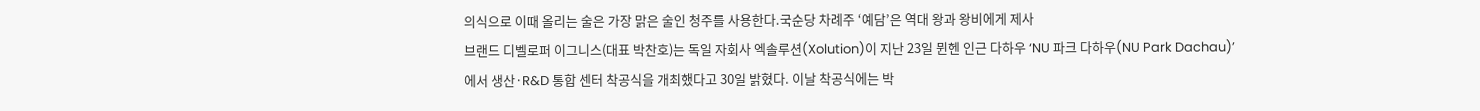의식으로 이때 올리는 술은 가장 맑은 술인 청주를 사용한다.국순당 차례주 ‘예담’은 역대 왕과 왕비에게 제사
브랜드 디벨로퍼 이그니스(대표 박찬호)는 독일 자회사 엑솔루션(Xolution)이 지난 23일 뮌헨 인근 다하우 ‘NU 파크 다하우(NU Park Dachau)’에서 생산·R&D 통합 센터 착공식을 개최했다고 30일 밝혔다. 이날 착공식에는 박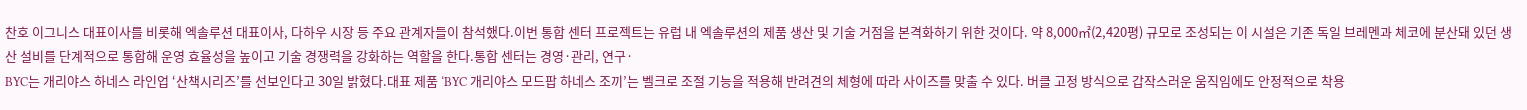찬호 이그니스 대표이사를 비롯해 엑솔루션 대표이사, 다하우 시장 등 주요 관계자들이 참석했다.이번 통합 센터 프로젝트는 유럽 내 엑솔루션의 제품 생산 및 기술 거점을 본격화하기 위한 것이다. 약 8,000㎡(2,420평) 규모로 조성되는 이 시설은 기존 독일 브레멘과 체코에 분산돼 있던 생산 설비를 단계적으로 통합해 운영 효율성을 높이고 기술 경쟁력을 강화하는 역할을 한다.통합 센터는 경영·관리, 연구·
BYC는 개리야스 하네스 라인업 ‘산책시리즈’를 선보인다고 30일 밝혔다.대표 제품 ‘BYC 개리야스 모드팝 하네스 조끼’는 벨크로 조절 기능을 적용해 반려견의 체형에 따라 사이즈를 맞출 수 있다. 버클 고정 방식으로 갑작스러운 움직임에도 안정적으로 착용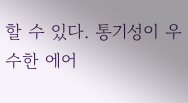할 수 있다. 통기성이 우수한 에어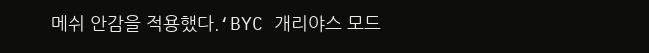메쉬 안감을 적용했다.‘BYC 개리야스 모드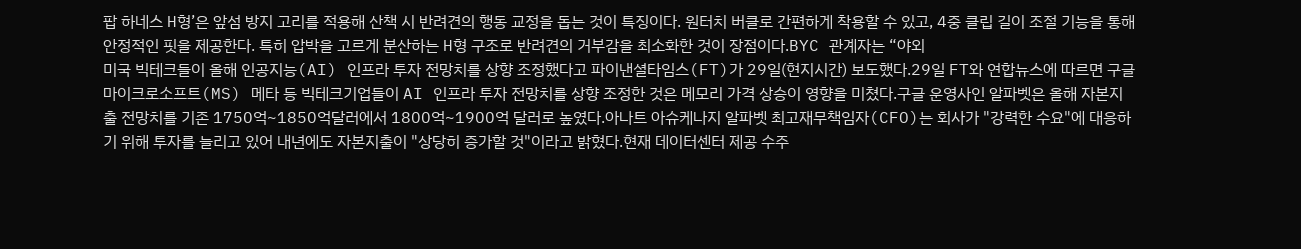팝 하네스 H형’은 앞섬 방지 고리를 적용해 산책 시 반려견의 행동 교정을 돕는 것이 특징이다. 원터치 버클로 간편하게 착용할 수 있고, 4중 클립 길이 조절 기능을 통해 안정적인 핏을 제공한다. 특히 압박을 고르게 분산하는 H형 구조로 반려견의 거부감을 최소화한 것이 장점이다.BYC 관계자는 “야외
미국 빅테크들이 올해 인공지능(AI) 인프라 투자 전망치를 상향 조정했다고 파이낸셜타임스(FT)가 29일(현지시간) 보도했다.29일 FT와 연합뉴스에 따르면 구글 마이크로소프트(MS) 메타 등 빅테크기업들이 AI 인프라 투자 전망치를 상향 조정한 것은 메모리 가격 상승이 영향을 미쳤다.구글 운영사인 알파벳은 올해 자본지출 전망치를 기존 1750억~1850억달러에서 1800억~1900억 달러로 높였다.아나트 아슈케나지 알파벳 최고재무책임자(CFO)는 회사가 "강력한 수요"에 대응하기 위해 투자를 늘리고 있어 내년에도 자본지출이 "상당히 증가할 것"이라고 밝혔다.현재 데이터센터 제공 수주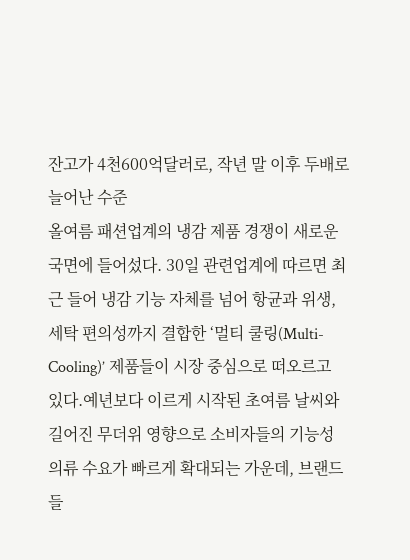잔고가 4천600억달러로, 작년 말 이후 두배로 늘어난 수준
올여름 패션업계의 냉감 제품 경쟁이 새로운 국면에 들어섰다. 30일 관련업계에 따르면 최근 들어 냉감 기능 자체를 넘어 항균과 위생, 세탁 편의성까지 결합한 ‘멀티 쿨링(Multi-Cooling)’ 제품들이 시장 중심으로 떠오르고 있다.예년보다 이르게 시작된 초여름 날씨와 길어진 무더위 영향으로 소비자들의 기능성 의류 수요가 빠르게 확대되는 가운데, 브랜드들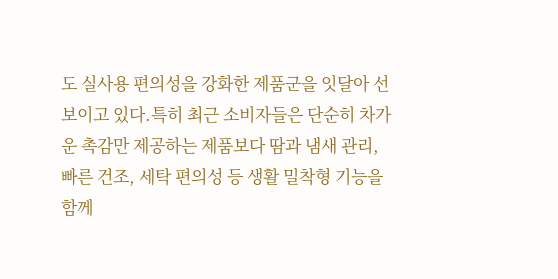도 실사용 편의성을 강화한 제품군을 잇달아 선보이고 있다.특히 최근 소비자들은 단순히 차가운 촉감만 제공하는 제품보다 땀과 냄새 관리, 빠른 건조, 세탁 편의성 등 생활 밀착형 기능을 함께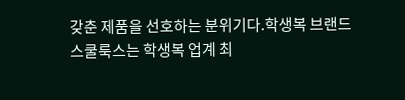갖춘 제품을 선호하는 분위기다.학생복 브랜드 스쿨룩스는 학생복 업계 최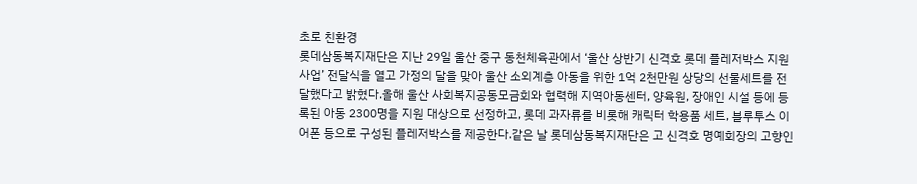초로 친환경
롯데삼동복지재단은 지난 29일 울산 중구 동천체육관에서 ‘울산 상반기 신격호 롯데 플레저박스 지원 사업’ 전달식을 열고 가정의 달을 맞아 울산 소외계층 아동을 위한 1억 2천만원 상당의 선물세트를 전달했다고 밝혔다.올해 울산 사회복지공동모금회와 협력해 지역아동센터, 양육원, 장애인 시설 등에 등록된 아동 2300명을 지원 대상으로 선정하고, 롯데 과자류를 비롯해 캐릭터 학용품 세트, 블루투스 이어폰 등으로 구성된 플레저박스를 제공한다.같은 날 롯데삼동복지재단은 고 신격호 명예회장의 고향인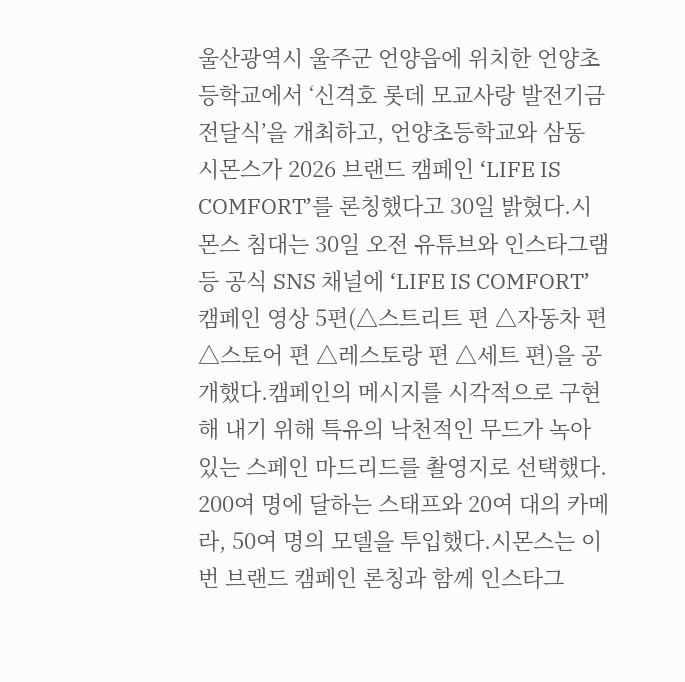울산광역시 울주군 언양읍에 위치한 언양초등학교에서 ‘신격호 롯데 모교사랑 발전기금 전달식’을 개최하고, 언양초등학교와 삼동
시몬스가 2026 브랜드 캠페인 ‘LIFE IS COMFORT’를 론칭했다고 30일 밝혔다.시몬스 침대는 30일 오전 유튜브와 인스타그램 등 공식 SNS 채널에 ‘LIFE IS COMFORT’ 캠페인 영상 5편(△스트리트 편 △자동차 편 △스토어 편 △레스토랑 편 △세트 편)을 공개했다.캠페인의 메시지를 시각적으로 구현해 내기 위해 특유의 낙천적인 무드가 녹아 있는 스페인 마드리드를 촬영지로 선택했다. 200여 명에 달하는 스태프와 20여 대의 카메라, 50여 명의 모델을 투입했다.시몬스는 이번 브랜드 캠페인 론칭과 함께 인스타그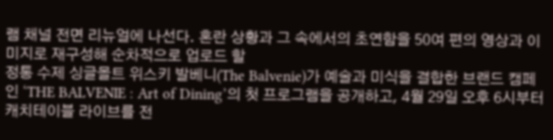램 채널 전면 리뉴얼에 나선다. 혼란 상황과 그 속에서의 초연함을 50여 편의 영상과 이미지로 재구성해 순차적으로 업로드 할
정통 수제 싱글몰트 위스키 발베니(The Balvenie)가 예술과 미식을 결합한 브랜드 캠페인 ‘THE BALVENIE : Art of Dining’의 첫 프로그램을 공개하고, 4월 29일 오후 6시부터 캐치테이블 라이브를 전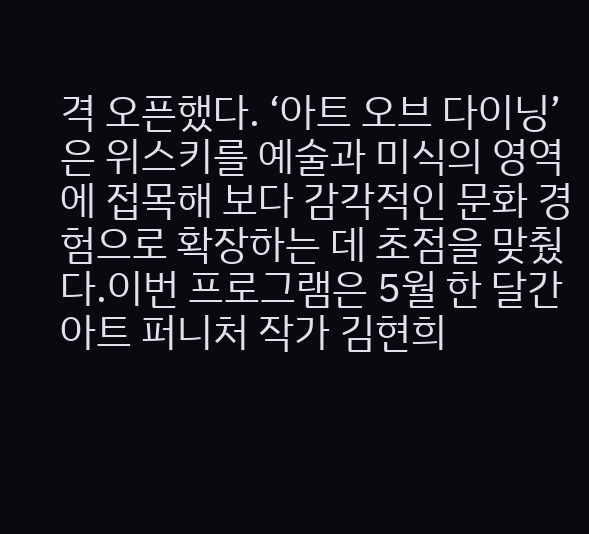격 오픈했다. ‘아트 오브 다이닝’은 위스키를 예술과 미식의 영역에 접목해 보다 감각적인 문화 경험으로 확장하는 데 초점을 맞췄다.이번 프로그램은 5월 한 달간 아트 퍼니처 작가 김현희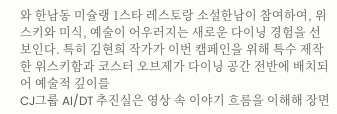와 한남동 미슐랭 1스타 레스토랑 소설한남이 참여하여, 위스키와 미식, 예술이 어우러지는 새로운 다이닝 경험을 선보인다. 특히 김현희 작가가 이번 캠페인을 위해 특수 제작한 위스키함과 코스터 오브제가 다이닝 공간 전반에 배치되어 예술적 깊이를
CJ그룹 AI/DT 추진실은 영상 속 이야기 흐름을 이해해 장면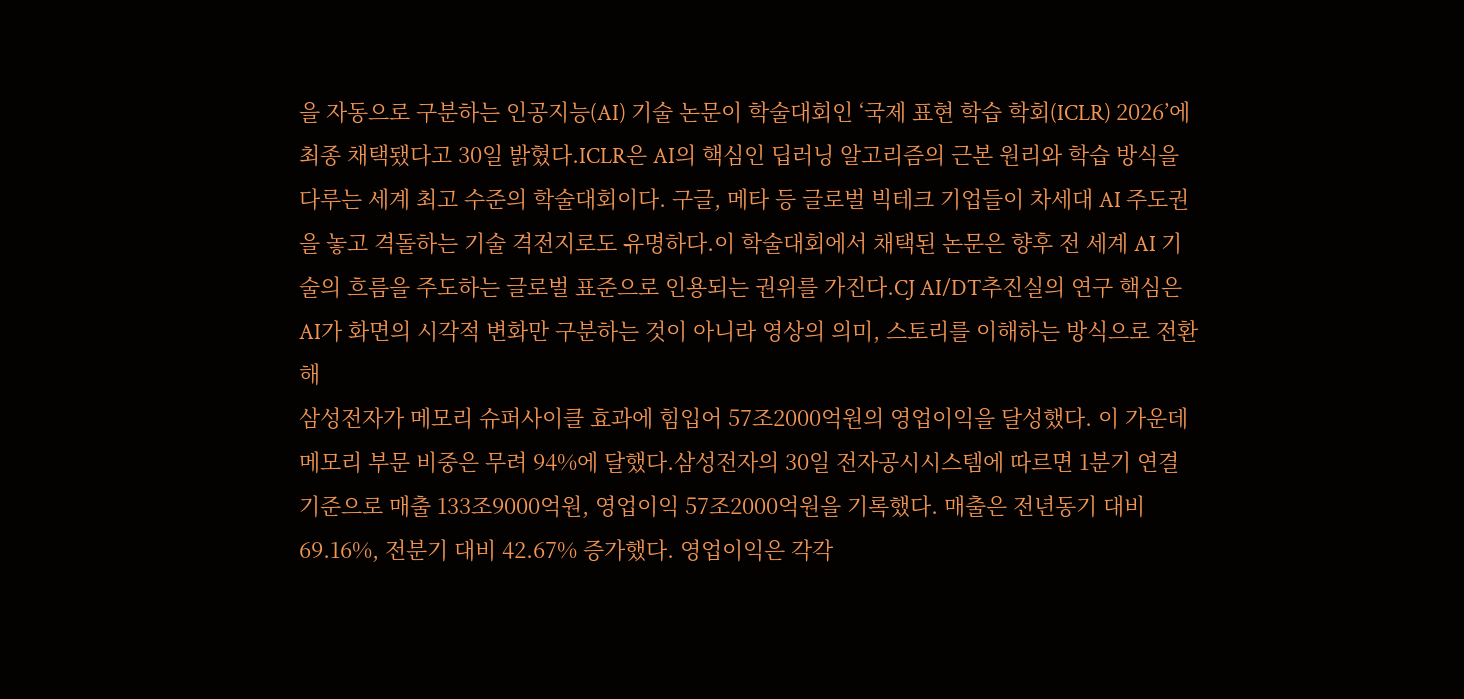을 자동으로 구분하는 인공지능(AI) 기술 논문이 학술대회인 ‘국제 표현 학습 학회(ICLR) 2026’에 최종 채택됐다고 30일 밝혔다.ICLR은 AI의 핵심인 딥러닝 알고리즘의 근본 원리와 학습 방식을 다루는 세계 최고 수준의 학술대회이다. 구글, 메타 등 글로벌 빅테크 기업들이 차세대 AI 주도권을 놓고 격돌하는 기술 격전지로도 유명하다.이 학술대회에서 채택된 논문은 향후 전 세계 AI 기술의 흐름을 주도하는 글로벌 표준으로 인용되는 권위를 가진다.CJ AI/DT추진실의 연구 핵심은 AI가 화면의 시각적 변화만 구분하는 것이 아니라 영상의 의미, 스토리를 이해하는 방식으로 전환해
삼성전자가 메모리 슈퍼사이클 효과에 힘입어 57조2000억원의 영업이익을 달성했다. 이 가운데 메모리 부문 비중은 무려 94%에 달했다.삼성전자의 30일 전자공시시스템에 따르면 1분기 연결 기준으로 매출 133조9000억원, 영업이익 57조2000억원을 기록했다. 매출은 전년동기 대비 69.16%, 전분기 대비 42.67% 증가했다. 영업이익은 각각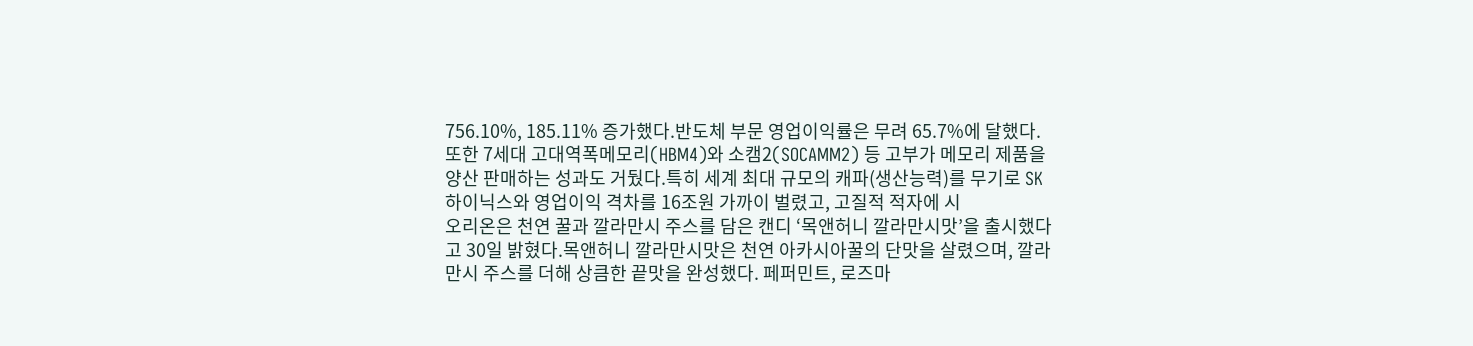756.10%, 185.11% 증가했다.반도체 부문 영업이익률은 무려 65.7%에 달했다. 또한 7세대 고대역폭메모리(HBM4)와 소캠2(SOCAMM2) 등 고부가 메모리 제품을 양산 판매하는 성과도 거뒀다.특히 세계 최대 규모의 캐파(생산능력)를 무기로 SK하이닉스와 영업이익 격차를 16조원 가까이 벌렸고, 고질적 적자에 시
오리온은 천연 꿀과 깔라만시 주스를 담은 캔디 ‘목앤허니 깔라만시맛’을 출시했다고 30일 밝혔다.목앤허니 깔라만시맛은 천연 아카시아꿀의 단맛을 살렸으며, 깔라만시 주스를 더해 상큼한 끝맛을 완성했다. 페퍼민트, 로즈마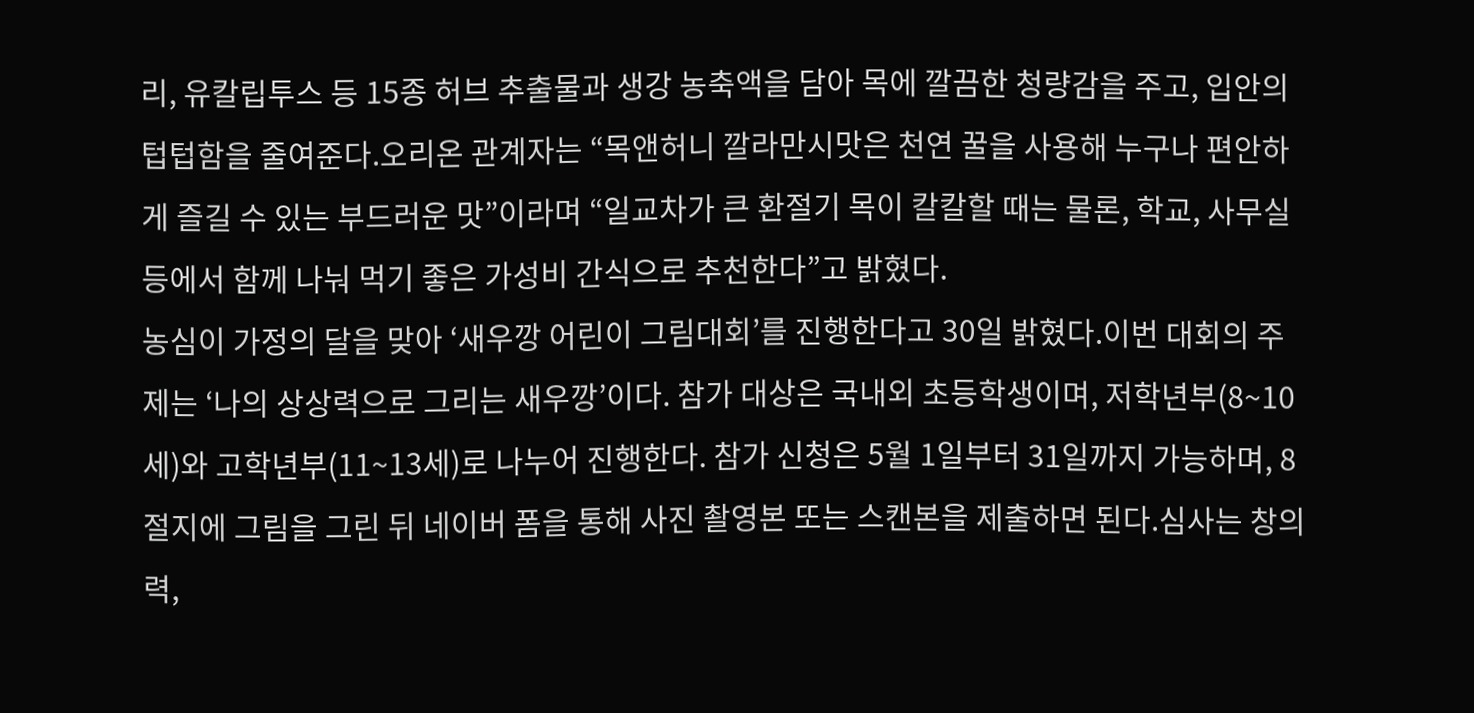리, 유칼립투스 등 15종 허브 추출물과 생강 농축액을 담아 목에 깔끔한 청량감을 주고, 입안의 텁텁함을 줄여준다.오리온 관계자는 “목앤허니 깔라만시맛은 천연 꿀을 사용해 누구나 편안하게 즐길 수 있는 부드러운 맛”이라며 “일교차가 큰 환절기 목이 칼칼할 때는 물론, 학교, 사무실 등에서 함께 나눠 먹기 좋은 가성비 간식으로 추천한다”고 밝혔다.
농심이 가정의 달을 맞아 ‘새우깡 어린이 그림대회’를 진행한다고 30일 밝혔다.이번 대회의 주제는 ‘나의 상상력으로 그리는 새우깡’이다. 참가 대상은 국내외 초등학생이며, 저학년부(8~10세)와 고학년부(11~13세)로 나누어 진행한다. 참가 신청은 5월 1일부터 31일까지 가능하며, 8절지에 그림을 그린 뒤 네이버 폼을 통해 사진 촬영본 또는 스캔본을 제출하면 된다.심사는 창의력,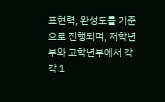표현력, 완성도를 기준으로 진행되며, 저학년부와 고학년부에서 각각 1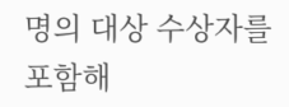명의 대상 수상자를 포함해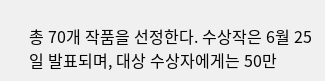총 70개 작품을 선정한다. 수상작은 6월 25일 발표되며, 대상 수상자에게는 50만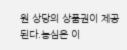원 상당의 상품권이 제공된다.농심은 이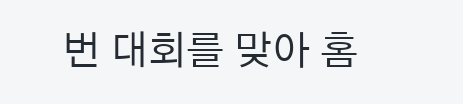번 대회를 맞아 홈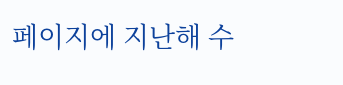페이지에 지난해 수